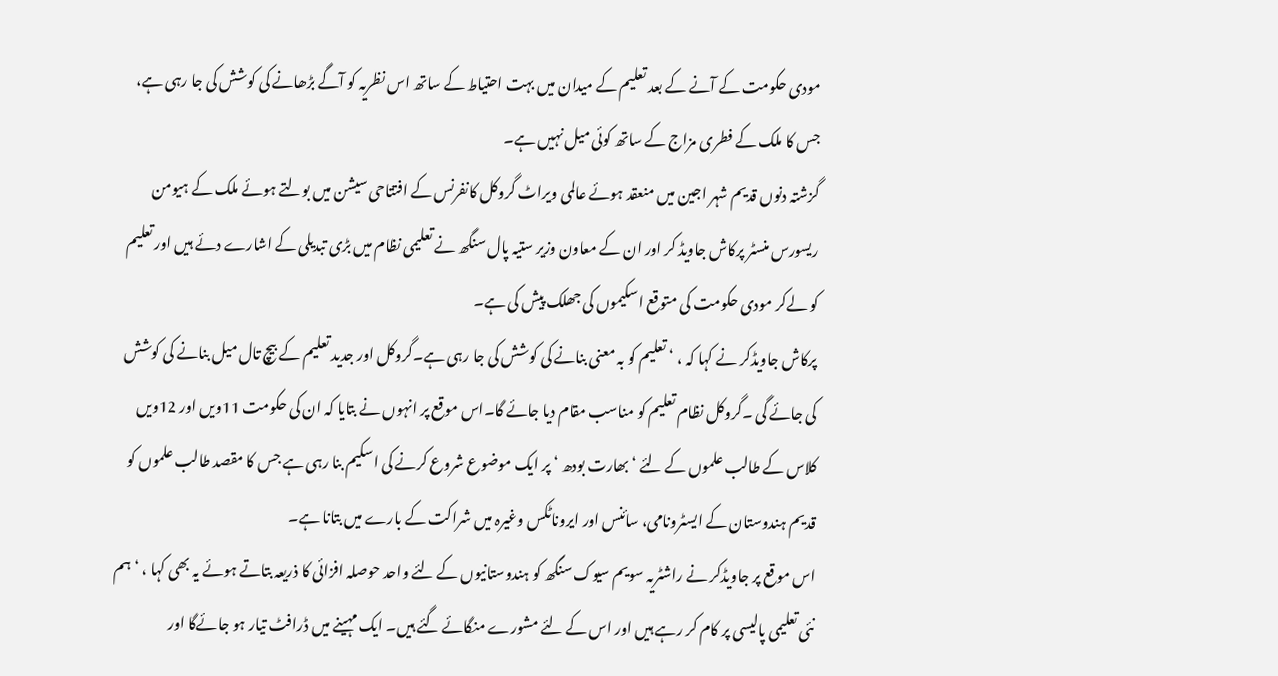مودی حکومت کے آنے کے بعد تعلیم کے میدان میں بہت احتیاط کے ساتھ اس نظریہ کو آگے بڑھانے کی کوشش کی جا رہی ہے، جس کا ملک کے فطری مزاج کے ساتھ کوئی میل نہیں ہے۔
گزشتہ دنوں قدیم شہر اجین میں منعقد ہوئے عالمی ویراٹ گروکل کانفرنس کے افتتاحی سیشن میں بولتے ہوئے ملک کے ہیومن ریسورس منسٹر پرکاش جاویڈ کر اور ان کے معاون وزیر ستیہ پال سنگھ نے تعلیمی نظام میں بڑی تبدیلی کے اشارے دئے ہیں اور تعلیم کو لےکر مودی حکومت کی متوقع اسکیموں کی جھلک پیش کی ہے۔
پرکاش جاویڈکر نے کہا کہ ، ‘ تعلیم کو بہ معنی بنانے کی کوشش کی جا رہی ہے۔گروکل اور جدید تعلیم کے بیچ تال میل بنانے کی کوشش کی جائے گی ۔گروکل نظام تعلیم کو مناسب مقام دیا جائے گا۔اس موقع پر انہوں نے بتایا کہ ان کی حکومت 11ویں اور 12ویں کلاس کے طالب علموں کے لئے ‘ بھارت بودھ ‘ پر ایک موضوع شروع کرنے کی اسکیم بنا رہی ہے جس کا مقصد طالب علموں کو قدیم ہندوستان کے ایسٹرونامی، سائنس اور ایروناٹکس وغیرہ میں شراکت کے بارے میں بتانا ہے۔
اس موقع پر جاویڈکر نے راشٹریہ سویم سیوک سنگھ کو ہندوستانیوں کے لئے واحد حوصلہ افزائی کا ذریعہ بتاتے ہوئے یہ بھی کہا ، ‘ ہم نئی تعلیمی پالیسی پر کام کر رہے ہیں اور اس کے لئے مشورے منگائے گئے ہیں۔ ایک مہینے میں ڈرافٹ تیار ہو جائےگا اور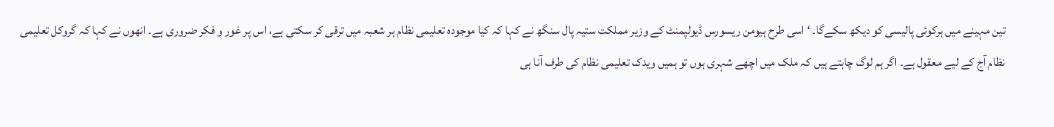تین مہینے میں ہرکوئی پالیسی کو دیکھ سکےگا۔ ‘ اسی طرح ہیومن ریسورس ڈیولپمنٹ کے وزیر مملکت ستیہ پال سنگھ نے کہا کہ کیا موجودہ تعلیمی نظام ہر شعبہ میں ترقی کر سکتی ہے، اس پر غور و فکر ضروری ہے۔ انھوں نے کہا کہ گروکل تعلیمی نظام آج کے لیے معقول ہے۔ اگر ہم لوگ چاہتے ہیں کہ ملک میں اچھے شہری ہوں تو ہمیں ویدک تعلیمی نظام کی طرف آنا ہی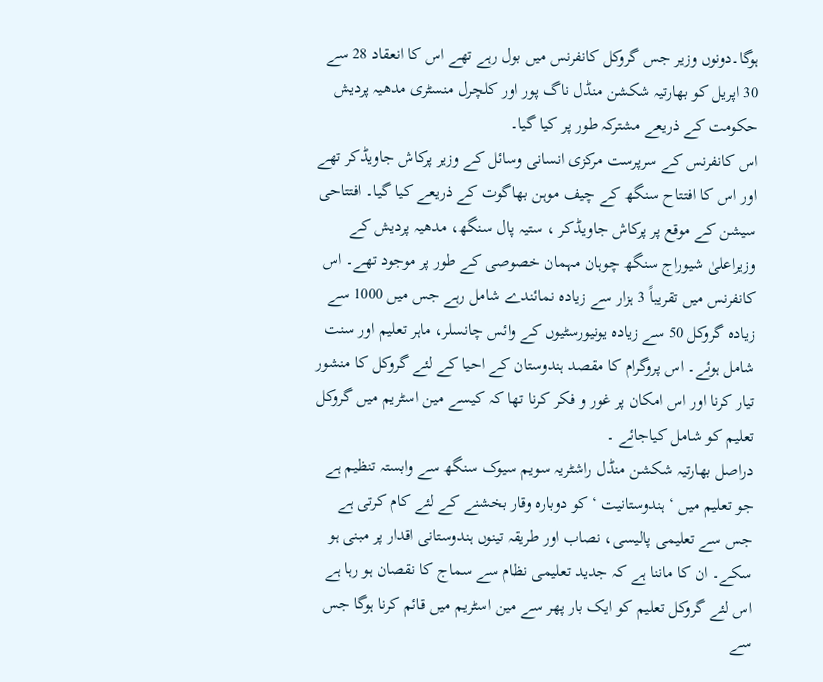ہوگا۔دونوں وزیر جس گروکل کانفرنس میں بول رہے تھے اس کا انعقاد 28 سے 30 اپریل کو بھارتیہ شکشن منڈل ناگ پور اور کلچرل منسٹری مدھیہ پردیش حکومت کے ذریعے مشترکہ طور پر کیا گیا۔
اس کانفرنس کے سرپرست مرکزی انسانی وسائل کے وزیر پرکاش جاویڈکر تھے اور اس کا افتتاح سنگھ کے چیف موہن بھاگوت کے ذریعے کیا گیا۔ افتتاحی سیشن کے موقع پر پرکاش جاویڈکر ، ستیہ پال سنگھ، مدھیہ پردیش کے وزیراعلیٰ شیوراج سنگھ چوہان مہمان خصوصی کے طور پر موجود تھے۔ اس کانفرنس میں تقریباً 3 ہزار سے زیادہ نمائندے شامل رہے جس میں 1000 سے زیادہ گروکل 50 سے زیادہ یونیورسٹیوں کے وائس چانسلر، ماہر تعلیم اور سنت شامل ہوئے۔ اس پروگرام کا مقصد ہندوستان کے احیا کے لئے گروکل کا منشور تیار کرنا اور اس امکان پر غور و فکر کرنا تھا کہ کیسے مین اسٹریم میں گروکل تعلیم کو شامل کیاجائے ۔
دراصل بھارتیہ شکشن منڈل راشٹریہ سویم سیوک سنگھ سے وابستہ تنظیم ہے جو تعلیم میں ‘ ہندوستانیت ‘ کو دوبارہ وقار بخشنے کے لئے کام کرتی ہے جس سے تعلیمی پالیسی، نصاب اور طریقہ تینوں ہندوستانی اقدار پر مبنی ہو سکے۔ ان کا ماننا ہے کہ جدید تعلیمی نظام سے سماج کا نقصان ہو رہا ہے اس لئے گروکل تعلیم کو ایک بار پھر سے مین اسٹریم میں قائم کرنا ہوگا جس سے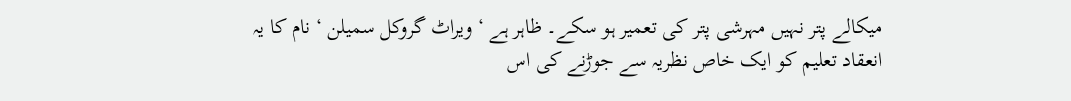میکالے پتر نہیں مہرشی پتر کی تعمیر ہو سکے۔ ظاہر ہے ‘ ویراٹ گروکل سمیلن ‘ نام کا یہ انعقاد تعلیم کو ایک خاص نظریہ سے جوڑنے کی اس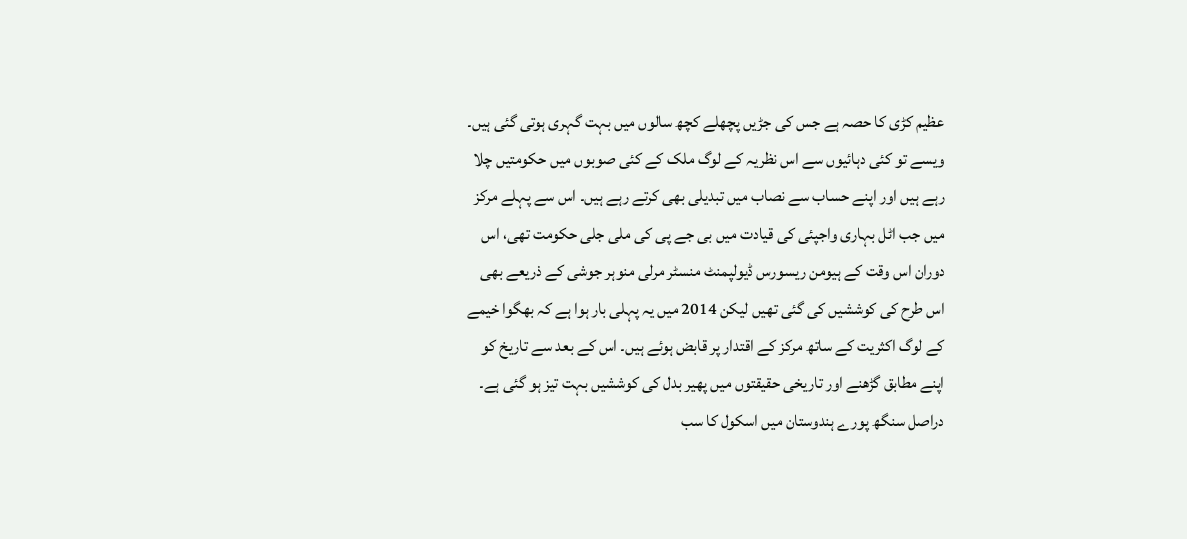عظیم کڑی کا حصہ ہے جس کی جڑیں پچھلے کچھ سالوں میں بہت گہری ہوتی گئی ہیں۔
ویسے تو کئی دہائیوں سے اس نظریہ کے لوگ ملک کے کئی صوبوں میں حکومتیں چلا رہے ہیں اور اپنے حساب سے نصاب میں تبدیلی بھی کرتے رہے ہیں۔ اس سے پہلے مرکز میں جب اٹل بہاری واجپئی کی قیادت میں بی جے پی کی ملی جلی حکومت تھی، اس دوران اس وقت کے ہیومن ریسورس ڈیولپمنٹ منسٹر مرلی منوہر جوشی کے ذریعے بھی اس طرح کی کوششیں کی گئی تھیں لیکن 2014 میں یہ پہلی بار ہوا ہے کہ بھگوا خیمے کے لوگ اکثریت کے ساتھ مرکز کے اقتدار پر قابض ہوئے ہیں۔ اس کے بعد سے تاریخ کو اپنے مطابق گڑھنے اور تاریخی حقیقتوں میں پھیر بدل کی کوششیں بہت تیز ہو گئی ہے۔ دراصل سنگھ پورے ہندوستان میں اسکول کا سب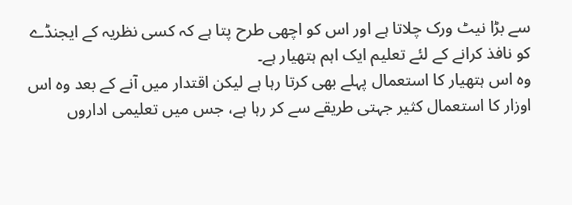سے بڑا نیٹ ورک چلاتا ہے اور اس کو اچھی طرح پتا ہے کہ کسی نظریہ کے ایجنڈے کو نافذ کرانے کے لئے تعلیم ایک اہم ہتھیار ہے۔
وہ اس ہتھیار کا استعمال پہلے بھی کرتا رہا ہے لیکن اقتدار میں آنے کے بعد وہ اس اوزار کا استعمال کثیر جہتی طریقے سے کر رہا ہے، جس میں تعلیمی اداروں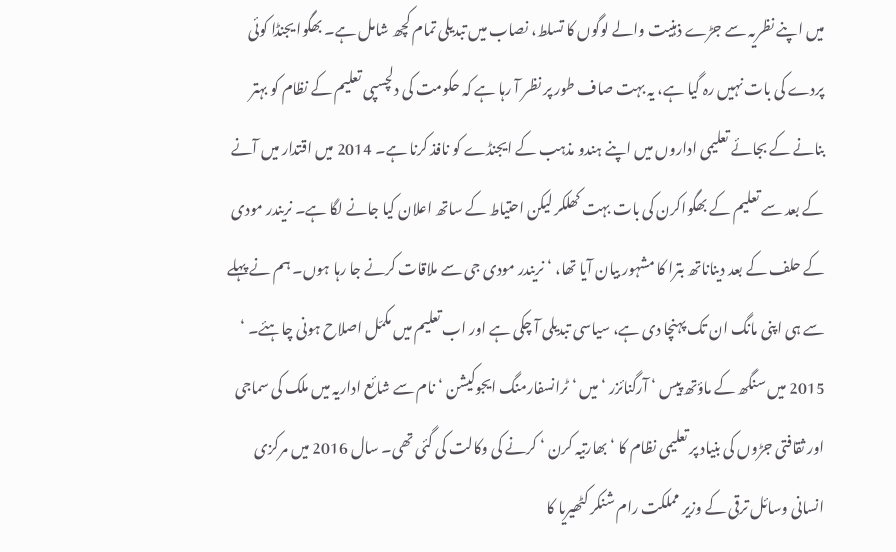میں اپنے نظریہ سے جڑے ذہنیت والے لوگوں کا تسلط، نصاب میں تبدیلی تمام کچھ شامل ہے۔ بھگوا یجنڈا کوئی پردے کی بات نہیں رہ گیا ہے، یہ بہت صاف طور پر نظر آ رہا ہے کہ حکومت کی دلچسپی تعلیم کے نظام کو بہتر بنانے کے بجائے تعلیمی اداروں میں اپنے ہندو مذہب کے ایجنڈے کو نافذ کرنا ہے۔ 2014 میں اقتدار میں آنے کے بعد سے تعلیم کے بھگواکرن کی بات بہت کھلکر لیکن احتیاط کے ساتھ اعلان کیا جانے لگا ہے۔ نریندر مودی کے حلف کے بعد دیناناتھ بترا کا مشہور بیان آیا تھا، ‘ نریندر مودی جی سے ملاقات کرنے جا رہا ہوں۔ ہم نے پہلے سے ہی اپنی مانگ ان تک پہنچا دی ہے، سیاسی تبدیلی آ چکی ہے اور اب تعلیم میں مکمّل اصلاح ہونی چاہئے۔ ‘
2015 میں سنگھ کے ماؤتھ پیس ‘ آرگنائزر ‘ میں ‘ ٹرانسفارمنگ ایجوکیشن ‘ نام سے شائع اداریہ میں ملک کی سماجی اور ثقافتی جڑوں کی بنیاد پر تعلیمی نظام کا ‘ بھارتیہ کرن ‘ کرنے کی وکالت کی گئی تھی۔ سال 2016 میں مرکزی انسانی وسائل ترقی کے وزیر مملکت رام شنکر کٹھیریا کا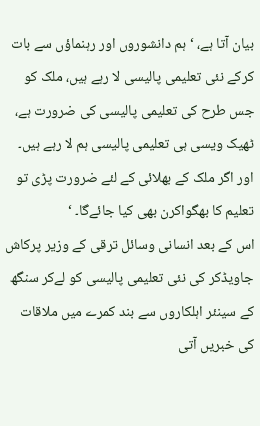بیان آتا ہے، ‘ ہم دانشوروں اور رہنماؤں سے بات کرکے نئی تعلیمی پالیسی لا رہے ہیں، ملک کو جس طرح کی تعلیمی پالیسی کی ضرورت ہے، ٹھیک ویسی ہی تعلیمی پالیسی ہم لا رہے ہیں۔ اور اگر ملک کے بھلائی کے لئے ضرورت پڑی تو تعلیم کا بھگواکرن بھی کیا جائےگا۔ ‘
اس کے بعد انسانی وسائل ترقی کے وزیر پرکاش جاویڈکر کی نئی تعلیمی پالیسی کو لےکر سنگھ کے سینئر اہلکاروں سے بند کمرے میں ملاقات کی خبریں آتی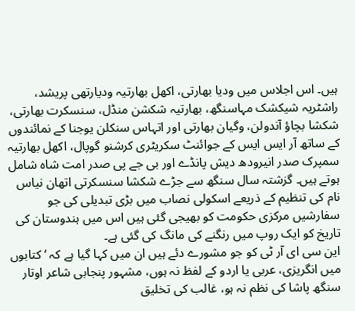ہیں۔ اس اجلاس میں ودیا بھارتی، اکھل بھارتیہ ودیارتھی پریشد، راشٹریہ شیکشک مہاسنگھ، بھارتیہ شکشن منڈل، سنسکرت بھارتی، شکشا بچاؤ آندولن، وگیان بھارتی اور اتہاس سنکلن یوجنا کے نمائندوں کے ساتھ آر ایس ایس کے جوائنٹ سکریٹری کرشنو گوپال، اکھل بھارتیہ سمپرک صدر انیرودھ دیش پانڈے اور بی جے پی صدر امت شاہ شامل ہوتے ہیں۔ گزشتہ سال سنگھ سے جڑے شکشا سنسکرتی اتھان نیاس نام کی تنظیم کے ذریعے اسکولی نصاب میں بڑی تبدیلی کی جو سفارشیں مرکزی حکومت کو بھیجی گئی ہیں اس میں ہندوستان کی تاریخ کو ایک روپ میں رنگنے کی مانگ کی گئی ہے۔
این سی ای آر ٹی کو جو مشورے دئے ہیں ان میں کہا گیا ہے کہ ‘ کتابوں میں انگریزی، عربی یا اردو کے لفظ نہ ہوں، مشہور پنجابی شاعر اوتار سنگھ پاشا کی نظم نہ ہو، غالب کی تخلیق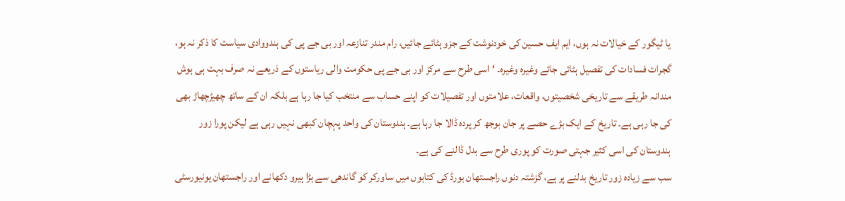یا ٹیگور کے خیالات نہ ہوں، ایم ایف حسین کی خودنوشت کے جزو ہٹائے جائیں، رام مندر تنازعہ اور بی جے پی کی ہندووادی سیاست کا ذکر نہ ہو، گجرات فسادات کی تفصیل ہٹائی جائے وغیرہ وغیرہ۔ ‘ اسی طرح سے مرکز اور بی جے پی حکومت والی ریاستوں کے ذریعے نہ صرف بہت ہی ہوش مندانہ طریقے سے تاریخی شخصیتوں، واقعات، علامتوں اور تفصیلات کو اپنے حساب سے منتخب کیا جا رہا ہے بلکہ ان کے ساتھ چھیڑچھاڑ بھی کی جا رہی ہے۔ تاریخ کے ایک بڑے حصے پر جان بوجھ کر پردہ ڈالا جا رہا ہے۔ ہندوستان کی واحد پہچان کبھی نہیں رہی ہے لیکن پورا زور ہندوستان کی اسی کثیر جہتی صورت کو پوری طرح سے بدل ڈالنے کی ہے۔
سب سے زیادہ زور تاریخ بدلنے پر ہے، گزشتہ دنوں راجستھان بورڈ کی کتابوں میں ساورکر کو گاندھی سے بڑا ہیرو دکھانے اور راجستھان یونیورسٹی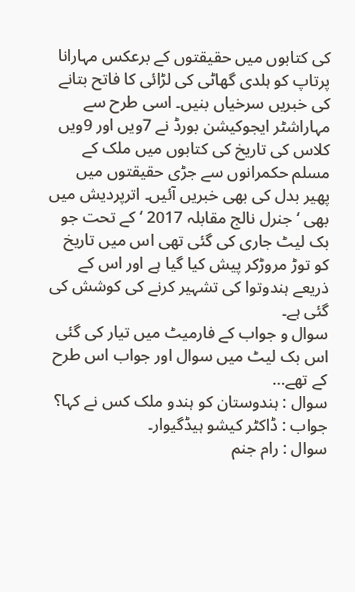کی کتابوں میں حقیقتوں کے برعکس مہارانا پرتاپ کو ہلدی گھاٹی کی لڑائی کا فاتح بتانے کی خبریں سرخیاں بنیں۔ اسی طرح سے مہاراشٹر ایجوکیشن بورڈ نے 7ویں اور 9ویں کلاس کی تاریخ کی کتابوں میں ملک کے مسلم حکمرانوں سے جڑی حقیقتوں میں پھیر بدل کی بھی خبریں آئیں۔ اترپردیش میں بھی ‘ جنرل نالج مقابلہ 2017 ‘ کے تحت جو بک لیٹ جاری کی گئی تھی اس میں تاریخ کو توڑ مروڑکر پیش کیا گیا ہے اور اس کے ذریعے ہندوتوا کی تشہیر کرنے کی کوشش کی گئی ہے۔
سوال و جواب کے فارمیٹ میں تیار کی گئی اس بک لیٹ میں سوال اور جواب اس طرح کے تھے…
سوال : ہندوستان کو ہندو ملک کس نے کہا؟
جواب : ڈاکٹر کیشو ہیڈگیوار۔
سوال : رام جنم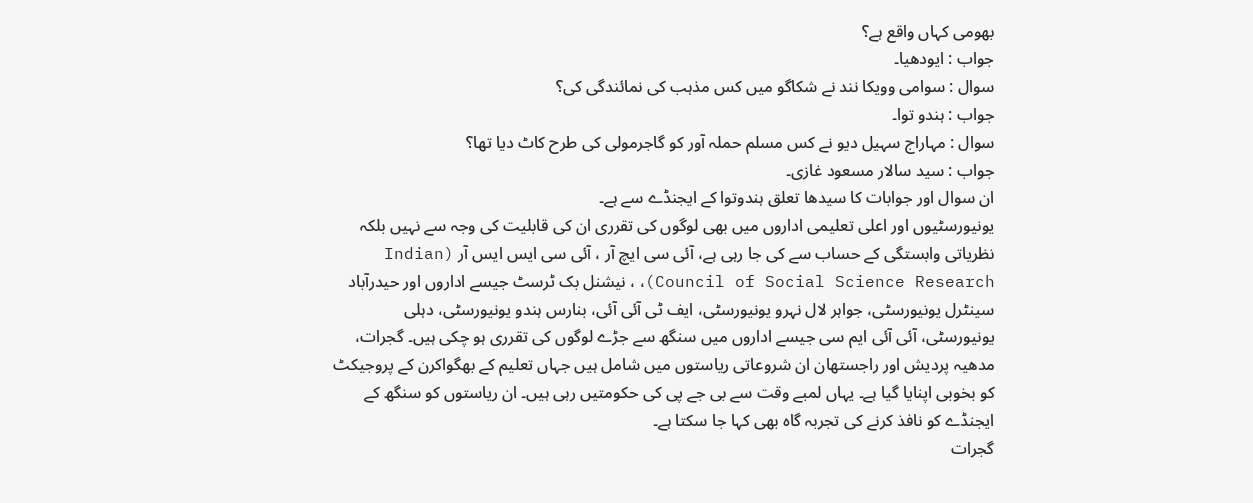بھومی کہاں واقع ہے؟
جواب : ایودھیا۔
سوال : سوامی وویکا نند نے شکاگو میں کس مذہب کی نمائندگی کی؟
جواب : ہندو توا۔
سوال : مہاراج سہیل دیو نے کس مسلم حملہ آور کو گاجرمولی کی طرح کاٹ دیا تھا؟
جواب : سید سالار مسعود غازی۔
ان سوال اور جوابات کا سیدھا تعلق ہندوتوا کے ایجنڈے سے ہے۔
یونیورسٹیوں اور اعلی تعلیمی اداروں میں بھی لوگوں کی تقرری ان کی قابلیت کی وجہ سے نہیں بلکہ نظریاتی وابستگی کے حساب سے کی جا رہی ہے، آئی سی ایچ آر ، آئی سی ایس ایس آر (Indian Council of Social Science Research)، ، نیشنل بک ٹرسٹ جیسے اداروں اور حیدرآباد سینٹرل یونیورسٹی، جواہر لال نہرو یونیورسٹی، ایف ٹی آئی آئی، بنارس ہندو یونیورسٹی، دہلی یونیورسٹی، آئی آئی ایم سی جیسے اداروں میں سنگھ سے جڑے لوگوں کی تقرری ہو چکی ہیں۔ گجرات، مدھیہ پردیش اور راجستھان ان شروعاتی ریاستوں میں شامل ہیں جہاں تعلیم کے بھگواکرن کے پروجیکٹ کو بخوبی اپنایا گیا ہے۔ یہاں لمبے وقت سے بی جے پی کی حکومتیں رہی ہیں۔ ان ریاستوں کو سنگھ کے ایجنڈے کو نافذ کرنے کی تجربہ گاہ بھی کہا جا سکتا ہے۔
گجرات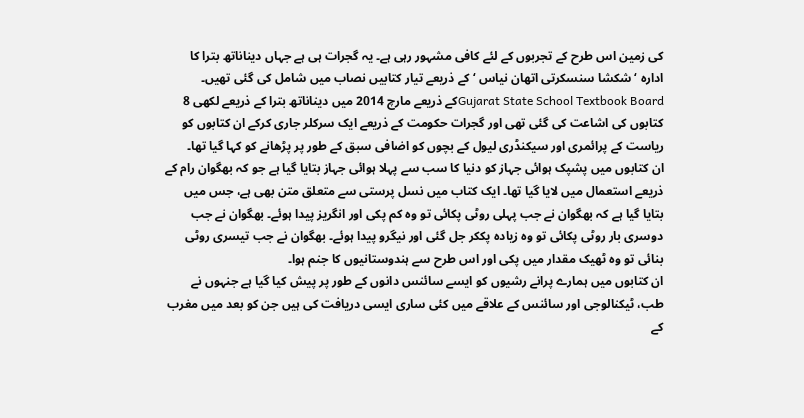کی زمین اس طرح کے تجربوں کے لئے کافی مشہور رہی ہے۔ یہ گجرات ہی ہے جہاں دیناناتھ بترا کا ادارہ ‘ شکشا سنسکرتی اتھان نیاس ‘ کے ذریعے تیار کتابیں نصاب میں شامل کی گئی تھیں۔ Gujarat State School Textbook Boardکے ذریعے مارچ 2014 میں دیناناتھ بترا کے ذریعے لکھی 8 کتابوں کی اشاعت کی گئی تھی اور گجرات حکومت کے ذریعے ایک سرکلر جاری کرکے ان کتابوں کو ریاست کے پرائمری اور سیکنڈری لیول کے بچوں کو اضافی سبق کے طور پر پڑھانے کو کہا گیا تھا۔
ان کتابوں میں پشپک ہوائی جہاز کو دنیا کا سب سے پہلا ہوائی جہاز بتایا گیا ہے جو کہ بھگوان رام کے ذریعے استعمال میں لایا گیا تھا۔ ایک کتاب میں نسل پرستی سے متعلق متن بھی ہے، جس میں بتایا گیا ہے کہ بھگوان نے جب پہلی روٹی پکائی تو وہ کم پکی اور انگریز پیدا ہوئے۔ بھگوان نے جب دوسری بار روٹی پکائی تو وہ زیادہ پککر جل گئی اور نیگرو پیدا ہوئے۔ بھگوان نے جب تیسری روٹی بنائی تو وہ ٹھیک مقدار میں پکی اور اس طرح سے ہندوستانیوں کا جنم ہوا۔
ان کتابوں میں ہمارے پرانے رشیوں کو ایسے سائنس دانوں کے طور پر پیش کیا گیا ہے جنہوں نے طب، ٹیکنالوجی اور سائنس کے علاقے میں کئی ساری ایسی دریافت کی ہیں جن کو بعد میں مغرب کے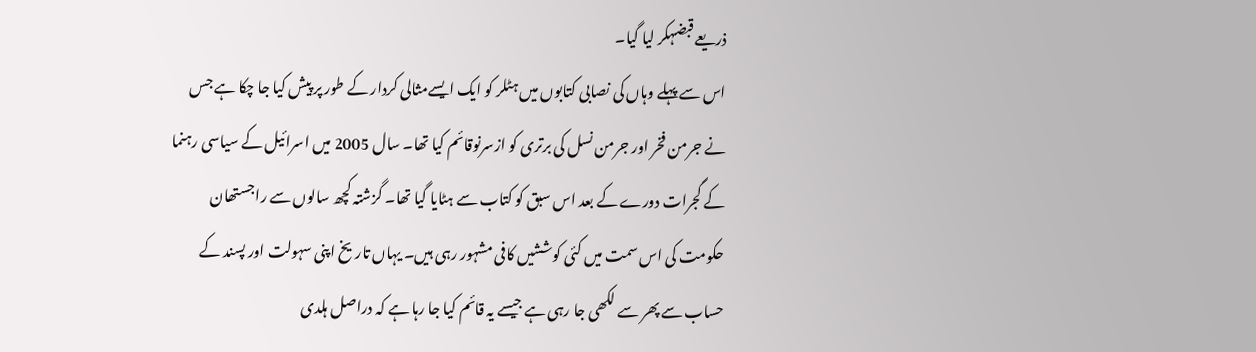ذریعے قبضہکر لیا گیا۔
اس سے پہلے وہاں کی نصابی کتابوں میں ہٹلر کو ایک ایسےمثالی کردار کے طور پر پیش کیا جا چکا ہے جس نے جرمن فخر اور جرمن نسل کی برتری کو ازسرنوقائم کیا تھا۔ سال 2005 میں اسرائیل کے سیاسی رہنما کے گجرات دورے کے بعد اس سبق کو کتاب سے ہٹایا گیا تھا۔ گزشتہ کچھ سالوں سے راجستھان حکومت کی اس سمت میں کئی کوششیں کافی مشہور رہی ہیں۔ یہاں تاریخ اپنی سہولت اور پسند کے حساب سے پھر سے لکھی جا رہی ہے جیسے یہ قائم کیا جا رہا ہے کہ دراصل ہلدی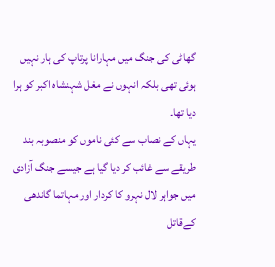گھاٹی کی جنگ میں مہارانا پرتاپ کی ہار نہیں ہوئی تھی بلکہ انہوں نے مغل شہنشاہ اکبر کو ہرا دیا تھا۔
یہاں کے نصاب سے کئی ناموں کو منصوبہ بند طریقے سے غائب کر دیا گیا ہے جیسے جنگ آزادی میں جواہر لال نہرو کا کردار اور مہاتما گاندھی کےقاتل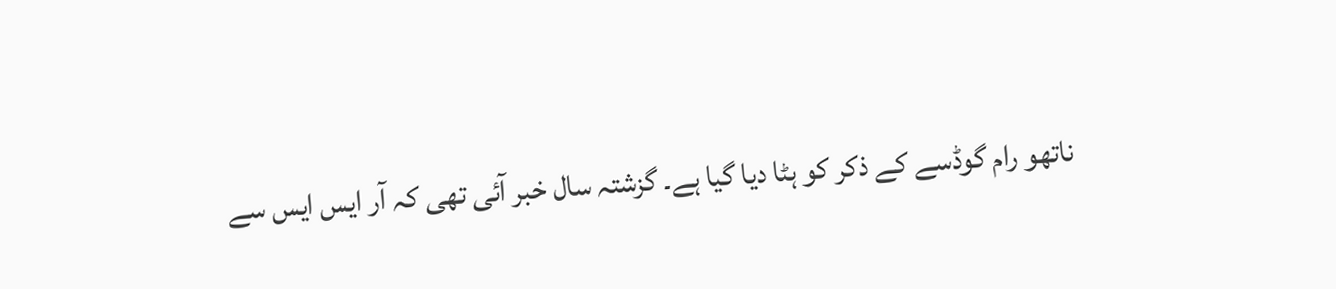ناتھو رام گوڈسے کے ذکر کو ہٹا دیا گیا ہے۔ گزشتہ سال خبر آئی تھی کہ آر ایس ایس سے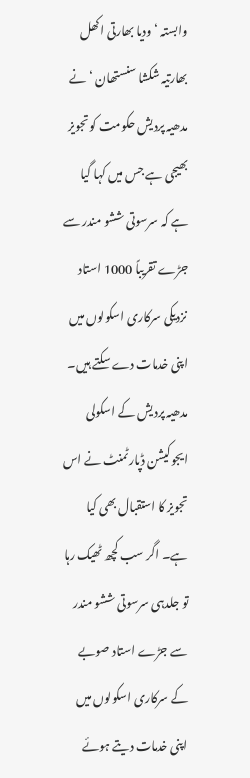وابستہ ‘ ودیا بھارتی اکھل بھارتیہ شکشا سنستھان ‘ نے مدھیہ پردیش حکومت کو تجویز بھیجی ہے جس میں کہا گیا ہے کہ سرسوتی ششو مندر سے جڑے تقریباً 1000 استاد نزدیکی سرکاری اسکولوں میں اپنی خدمات دے سکتے ہیں۔ مدھیہ پردیش کے اسکولی ایجوکیشن ڈپارٹمنٹ نے اس تجویز کا استقبال بھی کیا ہے۔ اگر سب کچھ ٹھیک رہا تو جلدہی سرسوتی ششو مندر سے جڑے استاد صوبے کے سرکاری اسکولوں میں اپنی خدمات دیتے ہوئے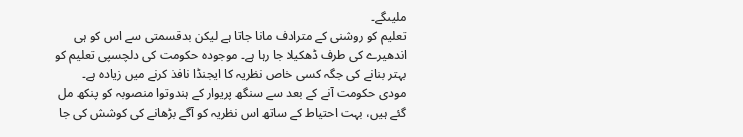ملیںگے۔
تعلیم کو روشنی کے مترادف مانا جاتا ہے لیکن بدقسمتی سے اس کو ہی اندھیرے کی طرف ڈھکیلا جا رہا ہے۔ موجودہ حکومت کی دلچسپی تعلیم کو بہتر بنانے کی جگہ کسی خاص نظریہ کا ایجنڈا نافذ کرنے میں زیادہ ہے۔ مودی حکومت آنے کے بعد سے سنگھ پریوار کے ہندوتوا منصوبہ کو پنکھ مل گئے ہیں، بہت احتیاط کے ساتھ اس نظریہ کو آگے بڑھانے کی کوشش کی جا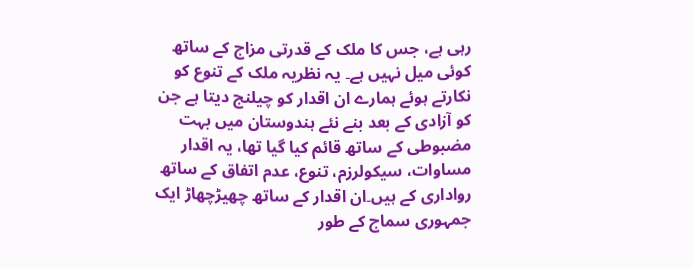رہی ہے، جس کا ملک کے قدرتی مزاج کے ساتھ کوئی میل نہیں ہے۔ یہ نظریہ ملک کے تنوع کو نکارتے ہوئے ہمارے ان اقدار کو چیلنج دیتا ہے جن کو آزادی کے بعد بنے نئے ہندوستان میں بہت مضبوطی کے ساتھ قائم کیا گیا تھا، یہ اقدار مساوات، سیکولرزم، تنوع، عدم اتفاق کے ساتھ رواداری کے ہیں۔ان اقدار کے ساتھ چھیڑچھاڑ ایک جمہوری سماج کے طور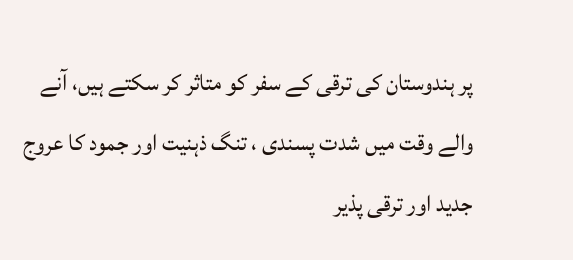پر ہندوستان کی ترقی کے سفر کو متاثر کر سکتے ہیں، آنے والے وقت میں شدت پسندی ، تنگ ذہنیت اور جمود کا عروج جدید اور ترقی پذیر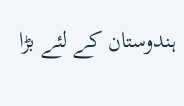ہندوستان کے لئے بڑا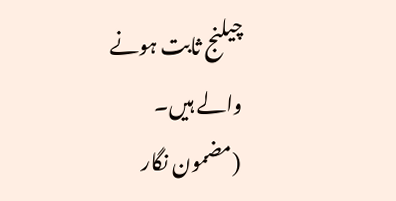چیلنج ثابت ہونے والے ہیں۔
(مضمون نگار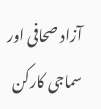آزاد صحافی اور سماجی کارکن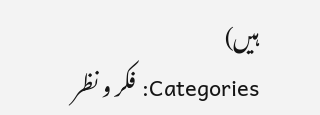ہیں)
Categories: فکر و نظر